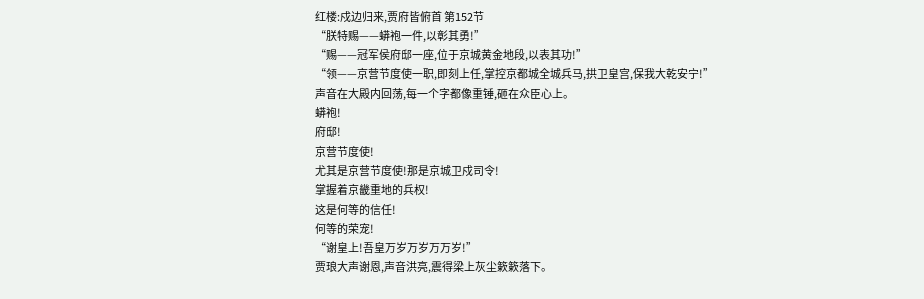红楼:戍边归来,贾府皆俯首 第152节
“朕特赐——蟒袍一件,以彰其勇!”
“赐——冠军侯府邸一座,位于京城黄金地段,以表其功!”
“领——京营节度使一职,即刻上任,掌控京都城全城兵马,拱卫皇宫,保我大乾安宁!”
声音在大殿内回荡,每一个字都像重锤,砸在众臣心上。
蟒袍!
府邸!
京营节度使!
尤其是京营节度使!那是京城卫戍司令!
掌握着京畿重地的兵权!
这是何等的信任!
何等的荣宠!
“谢皇上!吾皇万岁万岁万万岁!”
贾琅大声谢恩,声音洪亮,震得梁上灰尘簌簌落下。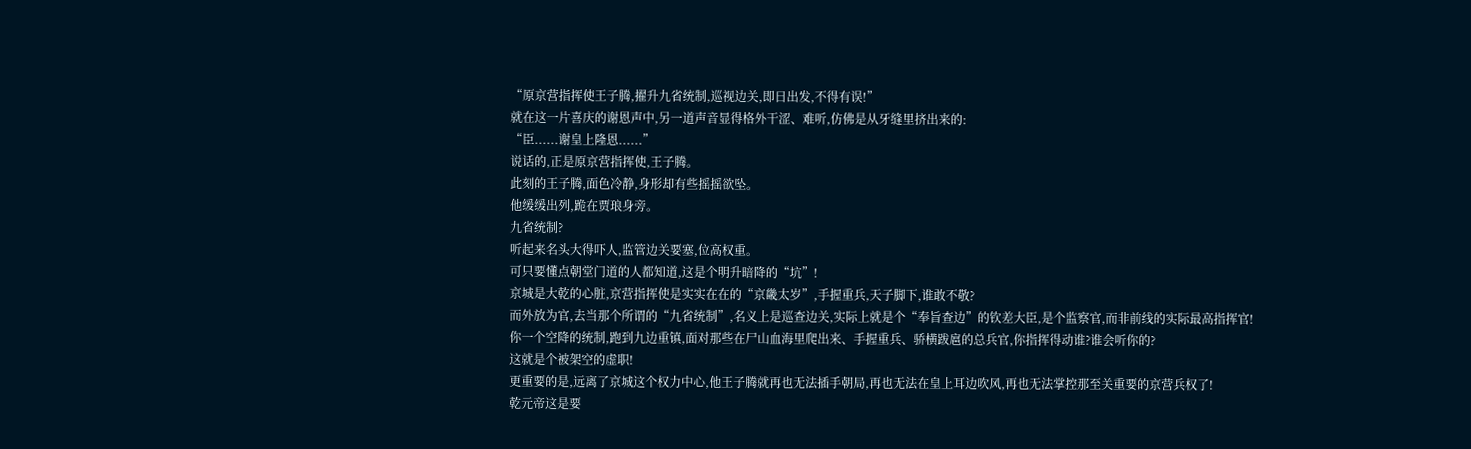“原京营指挥使王子腾,擢升九省统制,巡视边关,即日出发,不得有误!”
就在这一片喜庆的谢恩声中,另一道声音显得格外干涩、难听,仿佛是从牙缝里挤出来的:
“臣......谢皇上隆恩......”
说话的,正是原京营指挥使,王子腾。
此刻的王子腾,面色冷静,身形却有些摇摇欲坠。
他缓缓出列,跪在贾琅身旁。
九省统制?
听起来名头大得吓人,监管边关要塞,位高权重。
可只要懂点朝堂门道的人都知道,这是个明升暗降的“坑”!
京城是大乾的心脏,京营指挥使是实实在在的“京畿太岁”,手握重兵,天子脚下,谁敢不敬?
而外放为官,去当那个所谓的“九省统制”,名义上是巡查边关,实际上就是个“奉旨查边”的钦差大臣,是个监察官,而非前线的实际最高指挥官!
你一个空降的统制,跑到九边重镇,面对那些在尸山血海里爬出来、手握重兵、骄横跋扈的总兵官,你指挥得动谁?谁会听你的?
这就是个被架空的虚职!
更重要的是,远离了京城这个权力中心,他王子腾就再也无法插手朝局,再也无法在皇上耳边吹风,再也无法掌控那至关重要的京营兵权了!
乾元帝这是要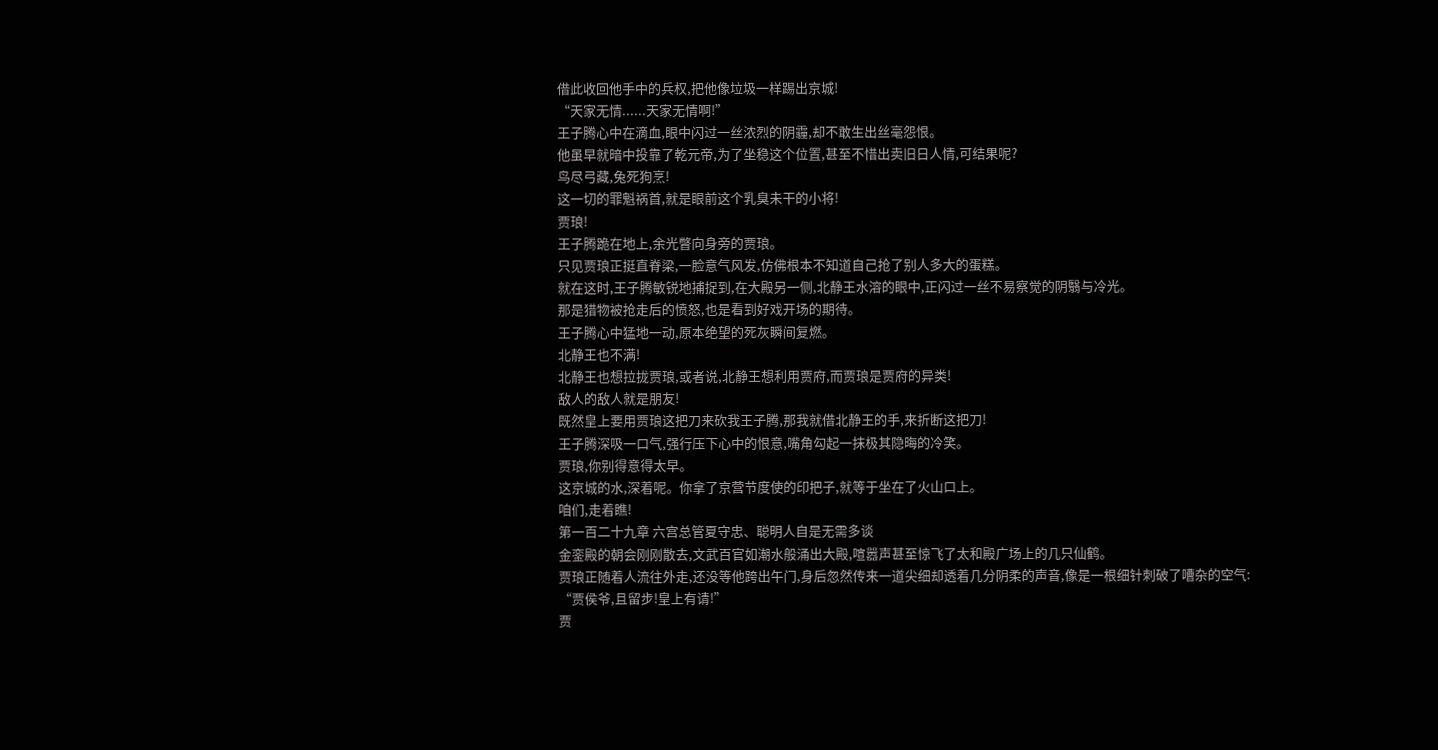借此收回他手中的兵权,把他像垃圾一样踢出京城!
“天家无情......天家无情啊!”
王子腾心中在滴血,眼中闪过一丝浓烈的阴霾,却不敢生出丝毫怨恨。
他虽早就暗中投靠了乾元帝,为了坐稳这个位置,甚至不惜出卖旧日人情,可结果呢?
鸟尽弓藏,兔死狗烹!
这一切的罪魁祸首,就是眼前这个乳臭未干的小将!
贾琅!
王子腾跪在地上,余光瞥向身旁的贾琅。
只见贾琅正挺直脊梁,一脸意气风发,仿佛根本不知道自己抢了别人多大的蛋糕。
就在这时,王子腾敏锐地捕捉到,在大殿另一侧,北静王水溶的眼中,正闪过一丝不易察觉的阴翳与冷光。
那是猎物被抢走后的愤怒,也是看到好戏开场的期待。
王子腾心中猛地一动,原本绝望的死灰瞬间复燃。
北静王也不满!
北静王也想拉拢贾琅,或者说,北静王想利用贾府,而贾琅是贾府的异类!
敌人的敌人就是朋友!
既然皇上要用贾琅这把刀来砍我王子腾,那我就借北静王的手,来折断这把刀!
王子腾深吸一口气,强行压下心中的恨意,嘴角勾起一抹极其隐晦的冷笑。
贾琅,你别得意得太早。
这京城的水,深着呢。你拿了京营节度使的印把子,就等于坐在了火山口上。
咱们,走着瞧!
第一百二十九章 六宫总管夏守忠、聪明人自是无需多谈
金銮殿的朝会刚刚散去,文武百官如潮水般涌出大殿,喧嚣声甚至惊飞了太和殿广场上的几只仙鹤。
贾琅正随着人流往外走,还没等他跨出午门,身后忽然传来一道尖细却透着几分阴柔的声音,像是一根细针刺破了嘈杂的空气:
“贾侯爷,且留步!皇上有请!”
贾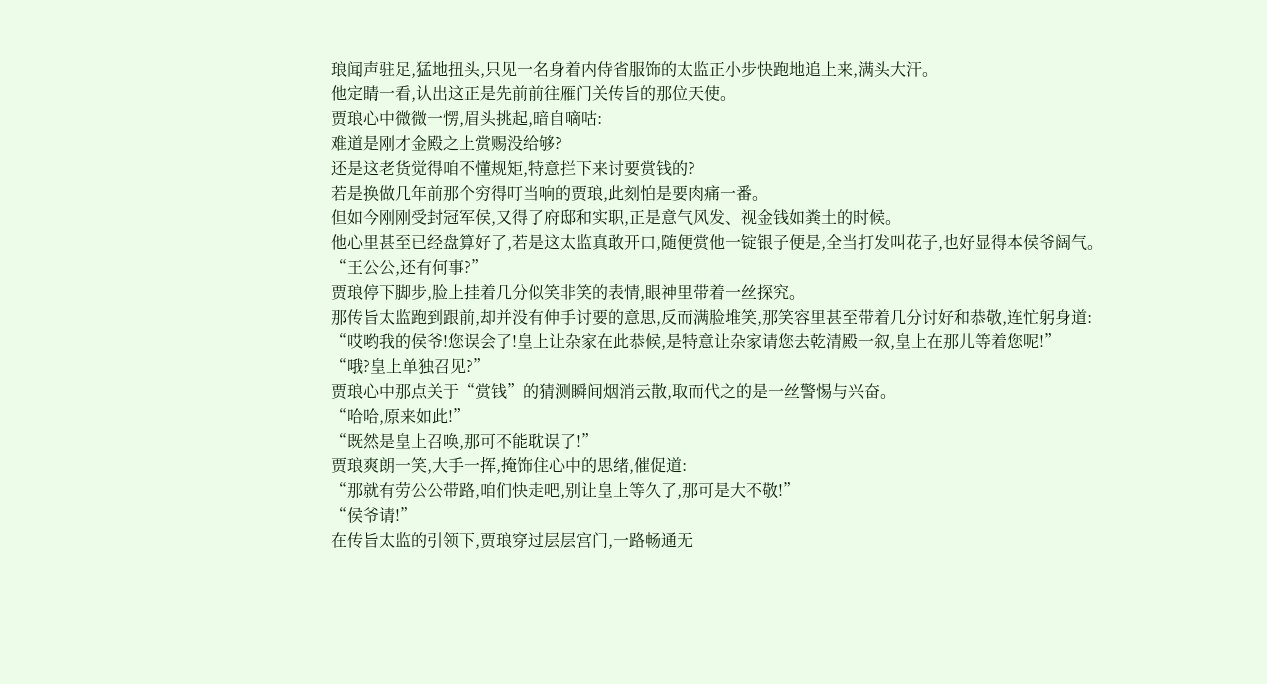琅闻声驻足,猛地扭头,只见一名身着内侍省服饰的太监正小步快跑地追上来,满头大汗。
他定睛一看,认出这正是先前前往雁门关传旨的那位天使。
贾琅心中微微一愣,眉头挑起,暗自嘀咕:
难道是刚才金殿之上赏赐没给够?
还是这老货觉得咱不懂规矩,特意拦下来讨要赏钱的?
若是换做几年前那个穷得叮当响的贾琅,此刻怕是要肉痛一番。
但如今刚刚受封冠军侯,又得了府邸和实职,正是意气风发、视金钱如粪土的时候。
他心里甚至已经盘算好了,若是这太监真敢开口,随便赏他一锭银子便是,全当打发叫花子,也好显得本侯爷阔气。
“王公公,还有何事?”
贾琅停下脚步,脸上挂着几分似笑非笑的表情,眼神里带着一丝探究。
那传旨太监跑到跟前,却并没有伸手讨要的意思,反而满脸堆笑,那笑容里甚至带着几分讨好和恭敬,连忙躬身道:
“哎哟我的侯爷!您误会了!皇上让杂家在此恭候,是特意让杂家请您去乾清殿一叙,皇上在那儿等着您呢!”
“哦?皇上单独召见?”
贾琅心中那点关于“赏钱”的猜测瞬间烟消云散,取而代之的是一丝警惕与兴奋。
“哈哈,原来如此!”
“既然是皇上召唤,那可不能耽误了!”
贾琅爽朗一笑,大手一挥,掩饰住心中的思绪,催促道:
“那就有劳公公带路,咱们快走吧,别让皇上等久了,那可是大不敬!”
“侯爷请!”
在传旨太监的引领下,贾琅穿过层层宫门,一路畅通无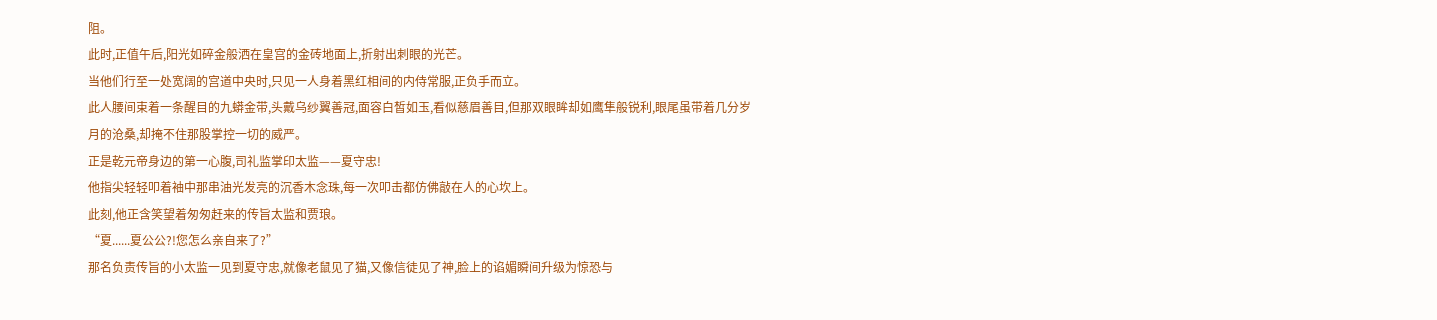阻。
此时,正值午后,阳光如碎金般洒在皇宫的金砖地面上,折射出刺眼的光芒。
当他们行至一处宽阔的宫道中央时,只见一人身着黑红相间的内侍常服,正负手而立。
此人腰间束着一条醒目的九蟒金带,头戴乌纱翼善冠,面容白皙如玉,看似慈眉善目,但那双眼眸却如鹰隼般锐利,眼尾虽带着几分岁月的沧桑,却掩不住那股掌控一切的威严。
正是乾元帝身边的第一心腹,司礼监掌印太监——夏守忠!
他指尖轻轻叩着袖中那串油光发亮的沉香木念珠,每一次叩击都仿佛敲在人的心坎上。
此刻,他正含笑望着匆匆赶来的传旨太监和贾琅。
“夏......夏公公?!您怎么亲自来了?”
那名负责传旨的小太监一见到夏守忠,就像老鼠见了猫,又像信徒见了神,脸上的谄媚瞬间升级为惊恐与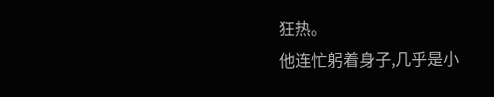狂热。
他连忙躬着身子,几乎是小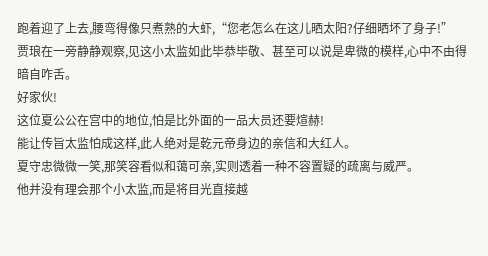跑着迎了上去,腰弯得像只煮熟的大虾,“您老怎么在这儿晒太阳?仔细晒坏了身子!”
贾琅在一旁静静观察,见这小太监如此毕恭毕敬、甚至可以说是卑微的模样,心中不由得暗自咋舌。
好家伙!
这位夏公公在宫中的地位,怕是比外面的一品大员还要煊赫!
能让传旨太监怕成这样,此人绝对是乾元帝身边的亲信和大红人。
夏守忠微微一笑,那笑容看似和蔼可亲,实则透着一种不容置疑的疏离与威严。
他并没有理会那个小太监,而是将目光直接越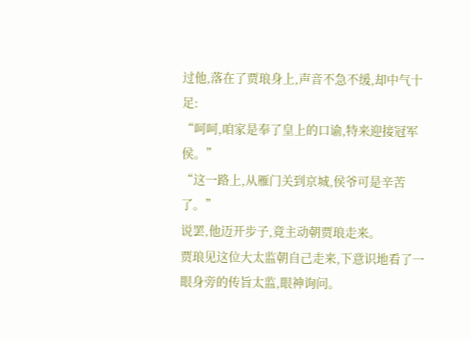过他,落在了贾琅身上,声音不急不缓,却中气十足:
“呵呵,咱家是奉了皇上的口谕,特来迎接冠军侯。”
“这一路上,从雁门关到京城,侯爷可是辛苦了。”
说罢,他迈开步子,竟主动朝贾琅走来。
贾琅见这位大太监朝自己走来,下意识地看了一眼身旁的传旨太监,眼神询问。